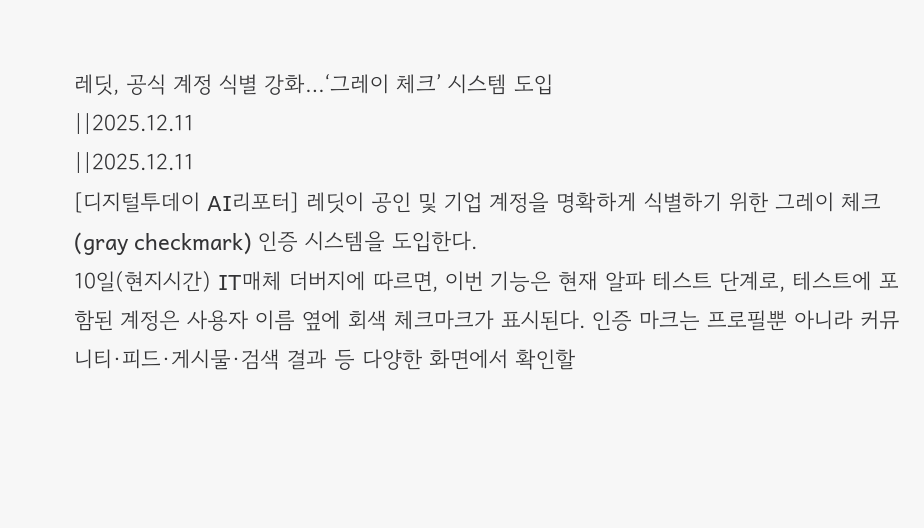레딧, 공식 계정 식별 강화…‘그레이 체크’ 시스템 도입
||2025.12.11
||2025.12.11
[디지털투데이 AI리포터] 레딧이 공인 및 기업 계정을 명확하게 식별하기 위한 그레이 체크(gray checkmark) 인증 시스템을 도입한다.
10일(현지시간) IT매체 더버지에 따르면, 이번 기능은 현재 알파 테스트 단계로, 테스트에 포함된 계정은 사용자 이름 옆에 회색 체크마크가 표시된다. 인증 마크는 프로필뿐 아니라 커뮤니티·피드·게시물·검색 결과 등 다양한 화면에서 확인할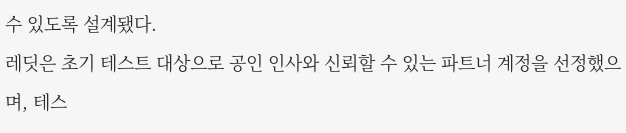수 있도록 설계됐다.
레딧은 초기 테스트 대상으로 공인 인사와 신뢰할 수 있는 파트너 계정을 선정했으며, 테스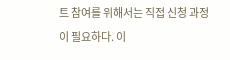트 참여를 위해서는 직접 신청 과정이 필요하다. 이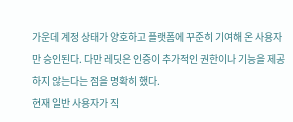가운데 계정 상태가 양호하고 플랫폼에 꾸준히 기여해 온 사용자만 승인된다. 다만 레딧은 인증이 추가적인 권한이나 기능을 제공하지 않는다는 점을 명확히 했다.
현재 일반 사용자가 직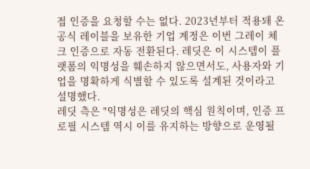접 인증을 요청할 수는 없다. 2023년부터 적용돼 온 공식 레이블을 보유한 기업 계정은 이번 그레이 체크 인증으로 자동 전환된다. 레딧은 이 시스템이 플랫폼의 익명성을 훼손하지 않으면서도, 사용자와 기업을 명확하게 식별할 수 있도록 설계된 것이라고 설명했다.
레딧 측은 "익명성은 레딧의 핵심 원칙이며, 인증 프로필 시스템 역시 이를 유지하는 방향으로 운영될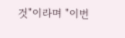것"이라며 "이번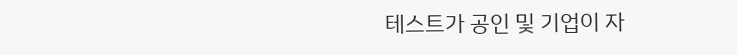테스트가 공인 및 기업이 자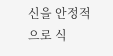신을 안정적으로 식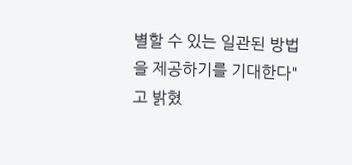별할 수 있는 일관된 방법을 제공하기를 기대한다"고 밝혔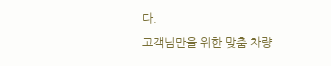다.
고객님만을 위한 맞춤 차량